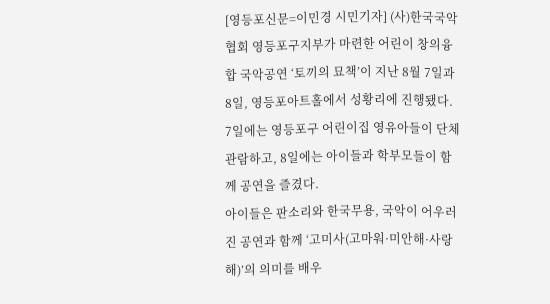[영등포신문=이민경 시민기자] (사)한국국악협회 영등포구지부가 마련한 어린이 창의융합 국악공연 ‘토끼의 묘책’이 지난 8월 7일과 8일, 영등포아트홀에서 성황리에 진행됐다.
7일에는 영등포구 어린이집 영유아들이 단체 관람하고, 8일에는 아이들과 학부모들이 함께 공연을 즐겼다.
아이들은 판소리와 한국무용, 국악이 어우러진 공연과 함께 ‘고미사(고마워·미안해·사랑해)’의 의미를 배우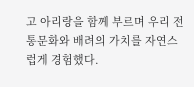고 아리랑을 함께 부르며 우리 전통문화와 배려의 가치를 자연스럽게 경험했다.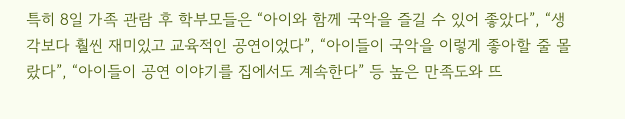특히 8일 가족 관람 후 학부모들은 “아이와 함께 국악을 즐길 수 있어 좋았다”, “생각보다 훨씬 재미있고 교육적인 공연이었다”, “아이들이 국악을 이렇게 좋아할 줄 몰랐다”, “아이들이 공연 이야기를 집에서도 계속한다” 등 높은 만족도와 뜨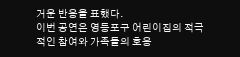거운 반응을 표했다.
이번 공연은 영등포구 어린이집의 적극적인 참여와 가족들의 호응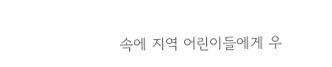속에 지역 어린이들에게 우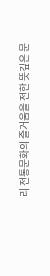리 전통문화의 즐거움을 전한 뜻깊은 문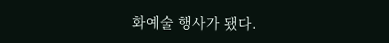화예술 행사가 됐다.